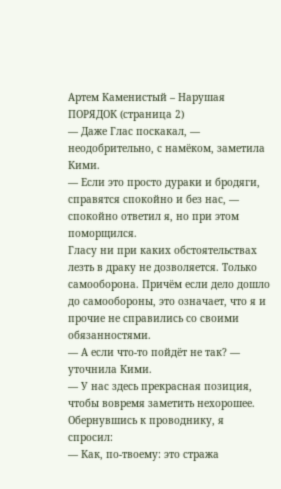Артем Каменистый – Нарушая ПОРЯДОК (страница 2)
— Даже Глас поскакал, — неодобрительно, с намёком, заметила Кими.
— Если это просто дураки и бродяги, справятся спокойно и без нас, — спокойно ответил я, но при этом поморщился.
Гласу ни при каких обстоятельствах лезть в драку не дозволяется. Только самооборона. Причём если дело дошло до самообороны, это означает, что я и прочие не справились со своими обязанностями.
— А если что-то пойдёт не так? — уточнила Кими.
— У нас здесь прекрасная позиция, чтобы вовремя заметить нехорошее.
Обернувшись к проводнику, я спросил:
— Как, по-твоему: это стража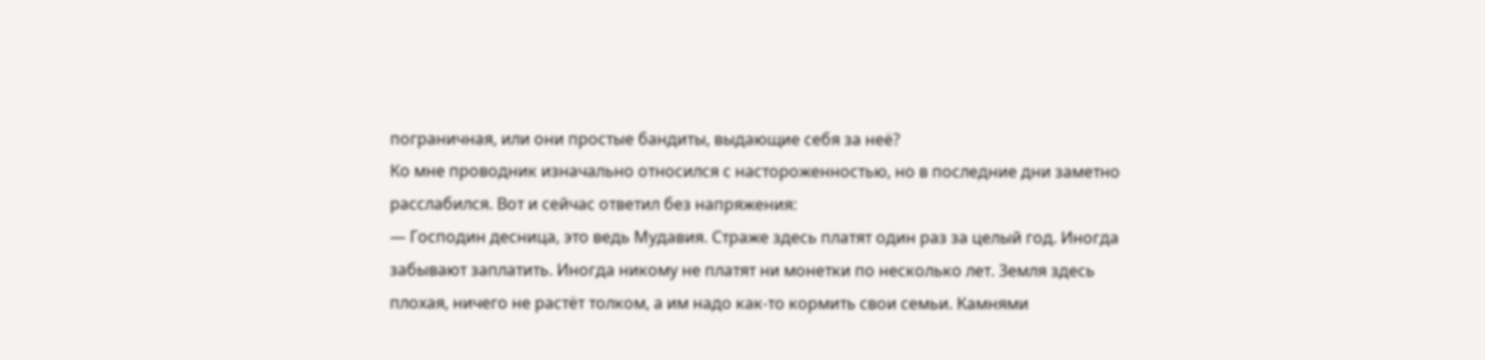пограничная, или они простые бандиты, выдающие себя за неё?
Ко мне проводник изначально относился с настороженностью, но в последние дни заметно расслабился. Вот и сейчас ответил без напряжения:
— Господин десница, это ведь Мудавия. Страже здесь платят один раз за целый год. Иногда забывают заплатить. Иногда никому не платят ни монетки по несколько лет. Земля здесь плохая, ничего не растёт толком, а им надо как-то кормить свои семьи. Камнями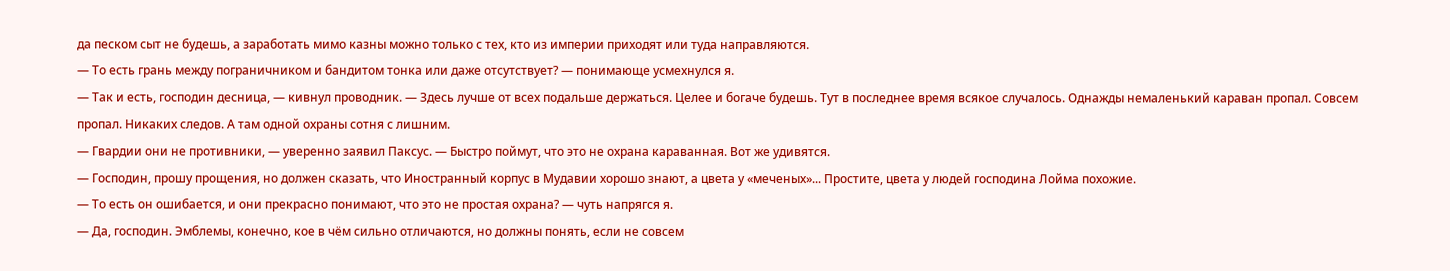да песком сыт не будешь, а заработать мимо казны можно только с тех, кто из империи приходят или туда направляются.
— То есть грань между пограничником и бандитом тонка или даже отсутствует? — понимающе усмехнулся я.
— Так и есть, господин десница, — кивнул проводник. — Здесь лучше от всех подальше держаться. Целее и богаче будешь. Тут в последнее время всякое случалось. Однажды немаленький караван пропал. Совсем пропал. Никаких следов. А там одной охраны сотня с лишним.
— Гвардии они не противники, — уверенно заявил Паксус. — Быстро поймут, что это не охрана караванная. Вот же удивятся.
— Господин, прошу прощения, но должен сказать, что Иностранный корпус в Мудавии хорошо знают, а цвета у «меченых»... Простите, цвета у людей господина Лойма похожие.
— То есть он ошибается, и они прекрасно понимают, что это не простая охрана? — чуть напрягся я.
— Да, господин. Эмблемы, конечно, кое в чём сильно отличаются, но должны понять, если не совсем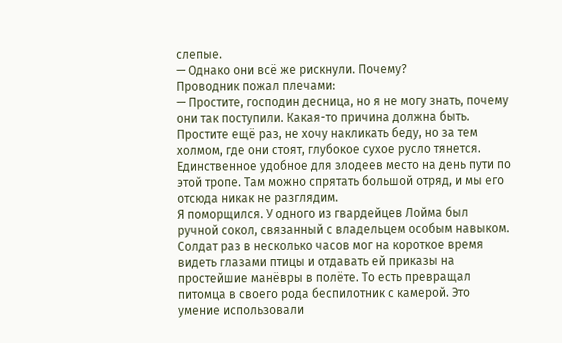слепые.
— Однако они всё же рискнули. Почему?
Проводник пожал плечами:
— Простите, господин десница, но я не могу знать, почему они так поступили. Какая-то причина должна быть. Простите ещё раз, не хочу накликать беду, но за тем холмом, где они стоят, глубокое сухое русло тянется. Единственное удобное для злодеев место на день пути по этой тропе. Там можно спрятать большой отряд, и мы его отсюда никак не разглядим.
Я поморщился. У одного из гвардейцев Лойма был ручной сокол, связанный с владельцем особым навыком. Солдат раз в несколько часов мог на короткое время видеть глазами птицы и отдавать ей приказы на простейшие манёвры в полёте. То есть превращал питомца в своего рода беспилотник с камерой. Это умение использовали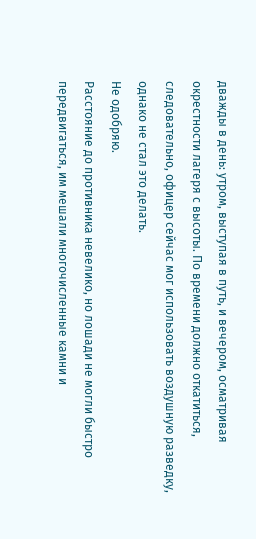дважды в день: утром, выступая в путь, и вечером, осматривая окрестности лагеря с высоты. По времени должно откатиться, следовательно, офицер сейчас мог использовать воздушную разведку, однако не стал это делать.
Не одобряю.
Расстояние до противника невелико, но лошади не могли быстро передвигаться, им мешали многочисленные камни и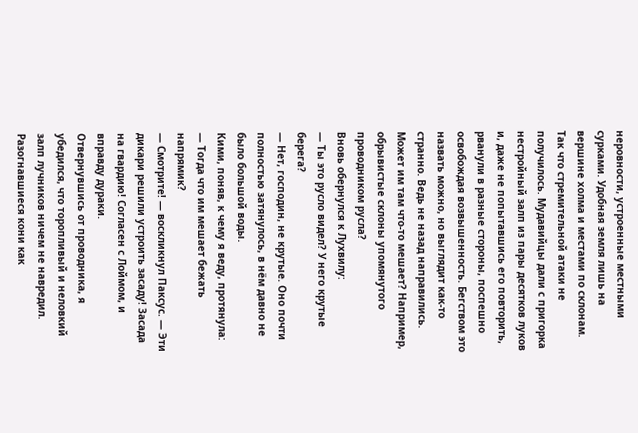неровности, устроенные местными сурками. Удобная земля лишь на вершине холма и местами по склонам. Так что стремительной атаки не получилось. Мудавийцы дали с пригорка нестройный залп из пары десятков луков и, даже не попытавшись его повторить, рванули в разные стороны, поспешно освобождая возвышенность. Бегством это назвать можно, но выглядит как-то странно. Ведь не назад направились. Может им там что-то мешает? Например, обрывистые склоны упомянутого проводником русла?
Вновь обернулся к Лухвилу:
— Ты это русло видел? У него крутые берега?
— Нет, господин, не крутые. Оно почти полностью затянулось, в нём давно не было большой воды.
Кими, поняв, к чему я веду, протянула:
— Тогда что им мешает бежать напрямик?
— Смотрите! — воскликнул Паксус. — Эти дикари решили устроить засаду! Засада на гвардию! Согласен с Лоймом, и вправду дураки.
Отвернувшись от проводника, я убедился, что торопливый и неловкий залп лучников ничем не навредил. Разогнавшиеся кони как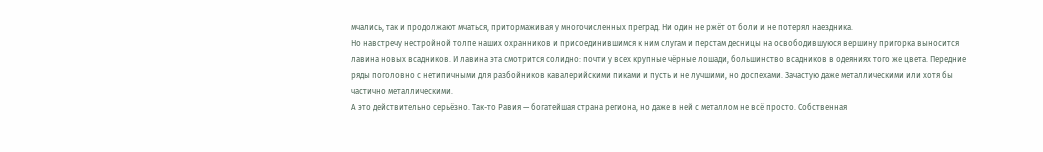мчались, так и продолжают мчаться, притормаживая у многочисленных преград. Ни один не ржёт от боли и не потерял наездника.
Но навстречу нестройной толпе наших охранников и присоединившимся к ним слугам и перстам десницы на освободившуюся вершину пригорка выносится лавина новых всадников. И лавина эта смотрится солидно: почти у всех крупные чёрные лошади, большинство всадников в одеяниях того же цвета. Передние ряды поголовно с нетипичными для разбойников кавалерийскими пиками и пусть и не лучшими, но доспехами. Зачастую даже металлическими или хотя бы частично металлическими.
А это действительно серьёзно. Так-то Равия — богатейшая страна региона, но даже в ней с металлом не всё просто. Собственная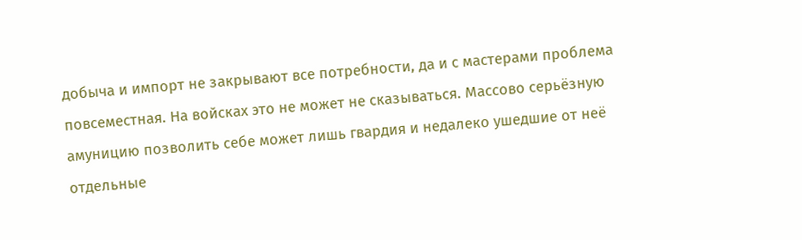добыча и импорт не закрывают все потребности, да и с мастерами проблема повсеместная. На войсках это не может не сказываться. Массово серьёзную амуницию позволить себе может лишь гвардия и недалеко ушедшие от неё отдельные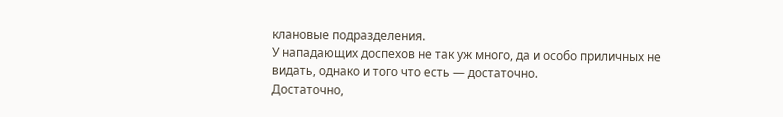клановые подразделения.
У нападающих доспехов не так уж много, да и особо приличных не видать, однако и того что есть — достаточно.
Достаточно,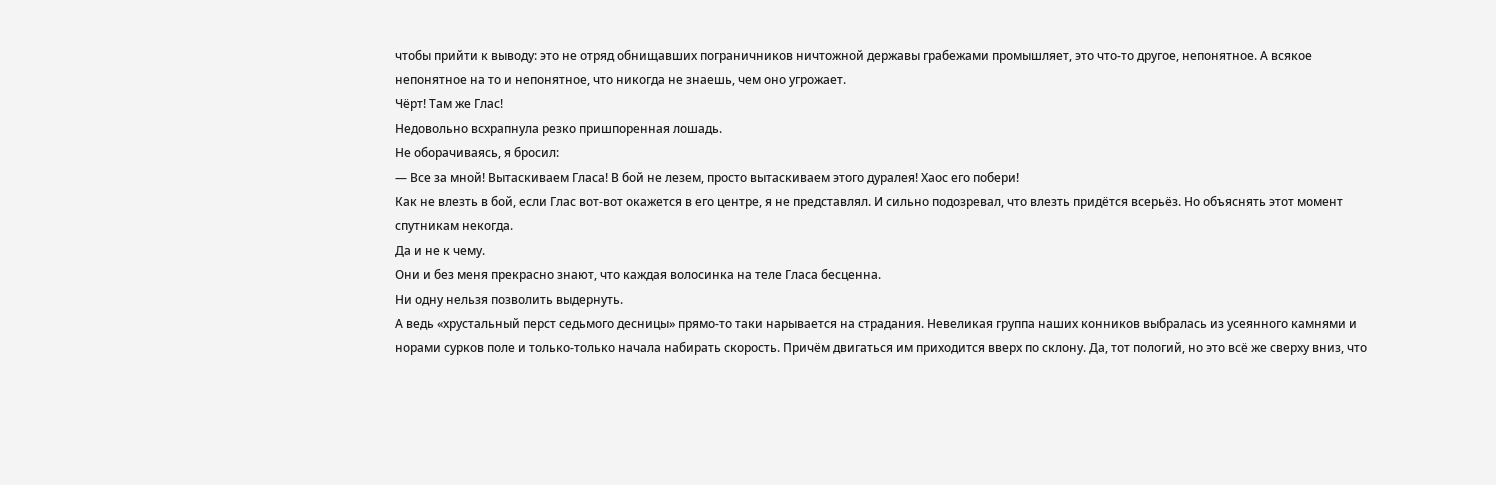чтобы прийти к выводу: это не отряд обнищавших пограничников ничтожной державы грабежами промышляет, это что-то другое, непонятное. А всякое непонятное на то и непонятное, что никогда не знаешь, чем оно угрожает.
Чёрт! Там же Глас!
Недовольно всхрапнула резко пришпоренная лошадь.
Не оборачиваясь, я бросил:
— Все за мной! Вытаскиваем Гласа! В бой не лезем, просто вытаскиваем этого дуралея! Хаос его побери!
Как не влезть в бой, если Глас вот-вот окажется в его центре, я не представлял. И сильно подозревал, что влезть придётся всерьёз. Но объяснять этот момент спутникам некогда.
Да и не к чему.
Они и без меня прекрасно знают, что каждая волосинка на теле Гласа бесценна.
Ни одну нельзя позволить выдернуть.
А ведь «хрустальный перст седьмого десницы» прямо-то таки нарывается на страдания. Невеликая группа наших конников выбралась из усеянного камнями и норами сурков поле и только-только начала набирать скорость. Причём двигаться им приходится вверх по склону. Да, тот пологий, но это всё же сверху вниз, что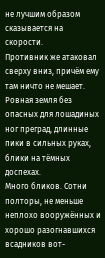не лучшим образом сказывается на скорости.
Противник же атаковал сверху вниз, причём ему там ничто не мешает. Ровная земля без опасных для лошадиных ног преград, длинные пики в сильных руках, блики на тёмных доспехах.
Много бликов. Сотни полторы, не меньше неплохо вооружённых и хорошо разогнавшихся всадников вот-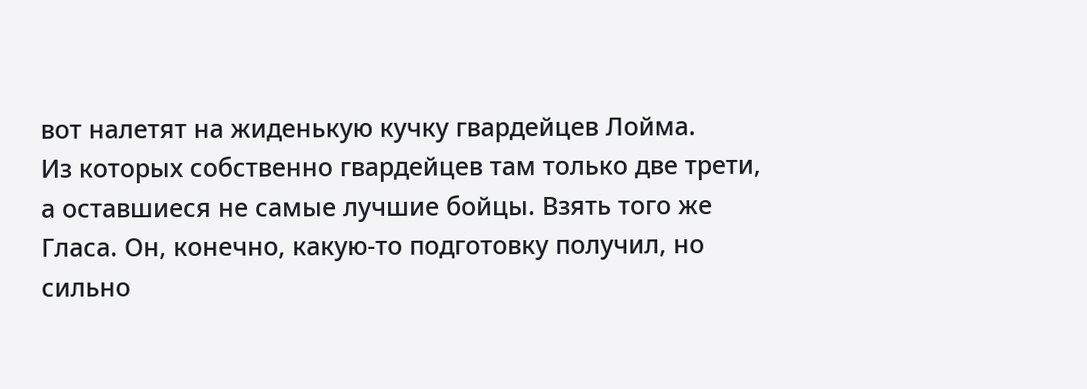вот налетят на жиденькую кучку гвардейцев Лойма.
Из которых собственно гвардейцев там только две трети, а оставшиеся не самые лучшие бойцы. Взять того же Гласа. Он, конечно, какую-то подготовку получил, но сильно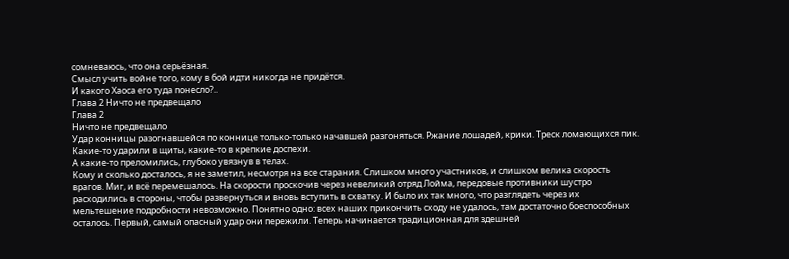сомневаюсь, что она серьёзная.
Смысл учить войне того, кому в бой идти никогда не придётся.
И какого Хаоса его туда понесло?..
Глава 2 Ничто не предвещало
Глава 2
Ничто не предвещало
Удар конницы разогнавшейся по коннице только-только начавшей разгоняться. Ржание лошадей, крики. Треск ломающихся пик. Какие-то ударили в щиты, какие-то в крепкие доспехи.
А какие-то преломились, глубоко увязнув в телах.
Кому и сколько досталось, я не заметил, несмотря на все старания. Слишком много участников, и слишком велика скорость врагов. Миг, и всё перемешалось. На скорости проскочив через невеликий отряд Лойма, передовые противники шустро расходились в стороны, чтобы развернуться и вновь вступить в схватку. И было их так много, что разглядеть через их мельтешение подробности невозможно. Понятно одно: всех наших прикончить сходу не удалось, там достаточно боеспособных осталось. Первый, самый опасный удар они пережили. Теперь начинается традиционная для здешней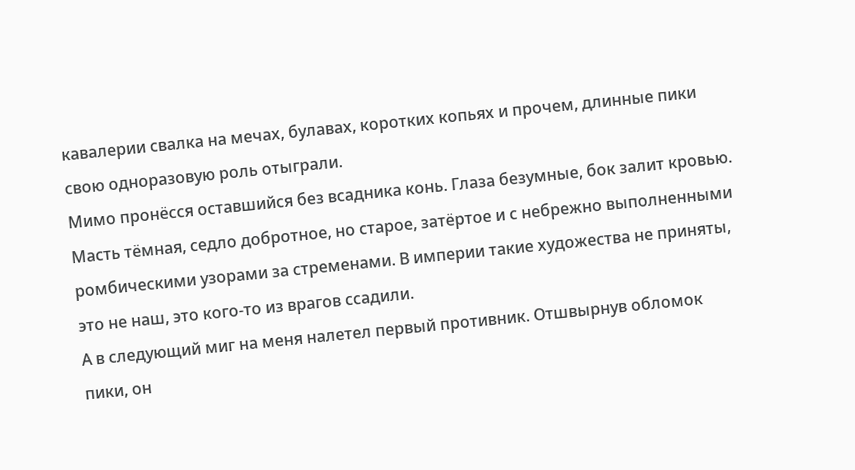кавалерии свалка на мечах, булавах, коротких копьях и прочем, длинные пики свою одноразовую роль отыграли.
Мимо пронёсся оставшийся без всадника конь. Глаза безумные, бок залит кровью. Масть тёмная, седло добротное, но старое, затёртое и с небрежно выполненными ромбическими узорами за стременами. В империи такие художества не приняты, это не наш, это кого-то из врагов ссадили.
А в следующий миг на меня налетел первый противник. Отшвырнув обломок пики, он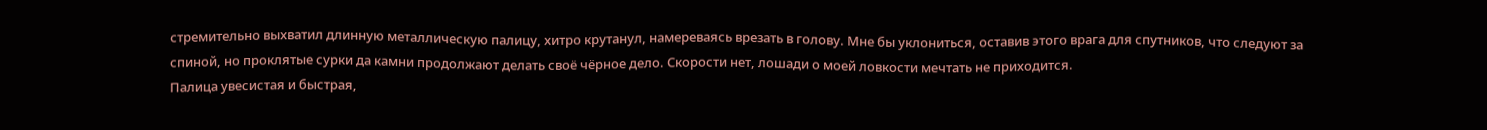стремительно выхватил длинную металлическую палицу, хитро крутанул, намереваясь врезать в голову. Мне бы уклониться, оставив этого врага для спутников, что следуют за спиной, но проклятые сурки да камни продолжают делать своё чёрное дело. Скорости нет, лошади о моей ловкости мечтать не приходится.
Палица увесистая и быстрая,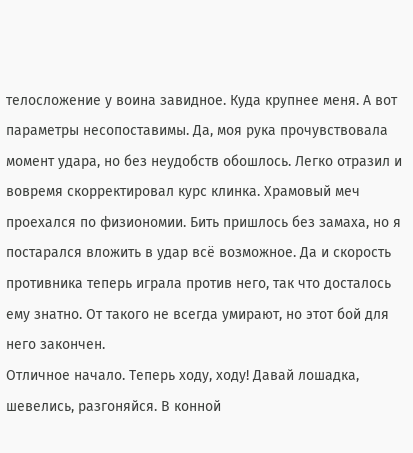телосложение у воина завидное. Куда крупнее меня. А вот параметры несопоставимы. Да, моя рука прочувствовала момент удара, но без неудобств обошлось. Легко отразил и вовремя скорректировал курс клинка. Храмовый меч проехался по физиономии. Бить пришлось без замаха, но я постарался вложить в удар всё возможное. Да и скорость противника теперь играла против него, так что досталось ему знатно. От такого не всегда умирают, но этот бой для него закончен.
Отличное начало. Теперь ходу, ходу! Давай лошадка, шевелись, разгоняйся. В конной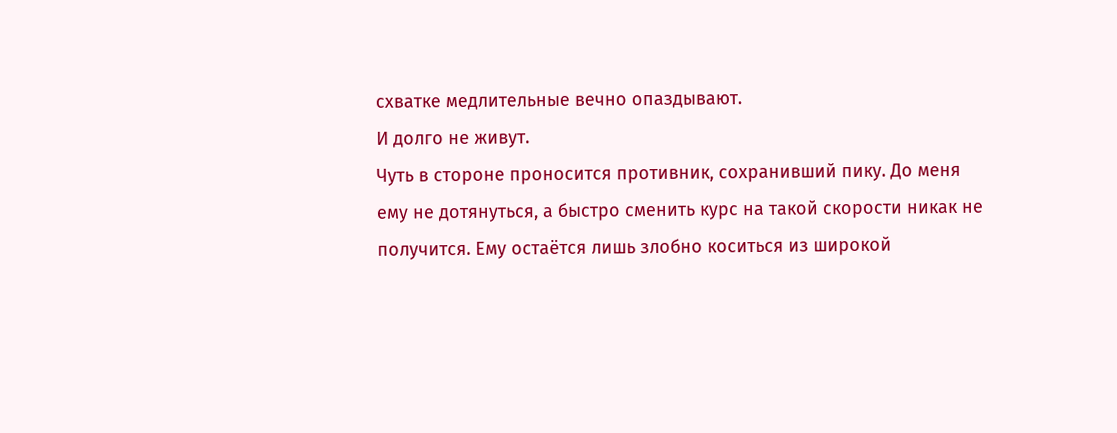схватке медлительные вечно опаздывают.
И долго не живут.
Чуть в стороне проносится противник, сохранивший пику. До меня ему не дотянуться, а быстро сменить курс на такой скорости никак не получится. Ему остаётся лишь злобно коситься из широкой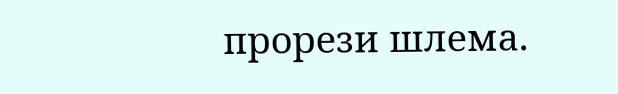прорези шлема.